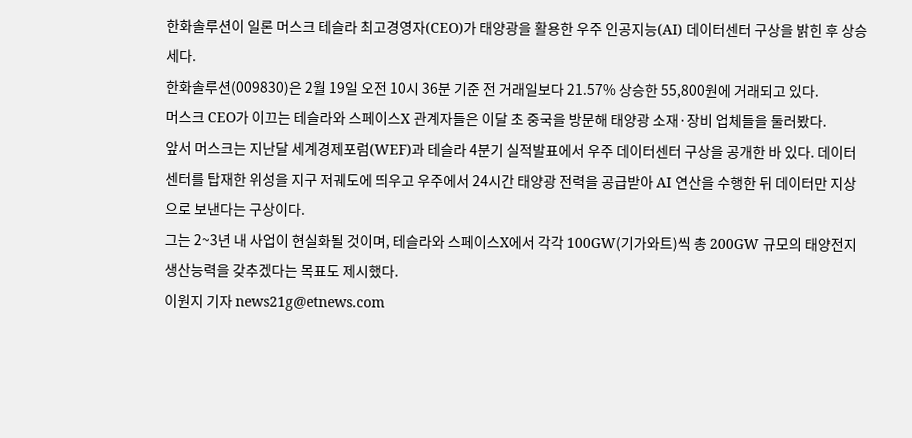한화솔루션이 일론 머스크 테슬라 최고경영자(CEO)가 태양광을 활용한 우주 인공지능(AI) 데이터센터 구상을 밝힌 후 상승세다.
한화솔루션(009830)은 2월 19일 오전 10시 36분 기준 전 거래일보다 21.57% 상승한 55,800원에 거래되고 있다.
머스크 CEO가 이끄는 테슬라와 스페이스X 관계자들은 이달 초 중국을 방문해 태양광 소재·장비 업체들을 둘러봤다.
앞서 머스크는 지난달 세계경제포럼(WEF)과 테슬라 4분기 실적발표에서 우주 데이터센터 구상을 공개한 바 있다. 데이터센터를 탑재한 위성을 지구 저궤도에 띄우고 우주에서 24시간 태양광 전력을 공급받아 AI 연산을 수행한 뒤 데이터만 지상으로 보낸다는 구상이다.
그는 2~3년 내 사업이 현실화될 것이며, 테슬라와 스페이스X에서 각각 100GW(기가와트)씩 총 200GW 규모의 태양전지 생산능력을 갖추겠다는 목표도 제시했다.
이원지 기자 news21g@etnews.com